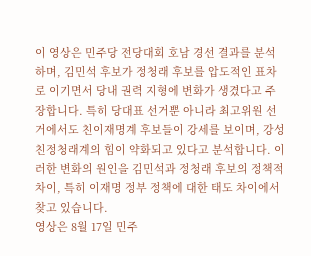이 영상은 민주당 전당대회 호남 경선 결과를 분석하며, 김민석 후보가 정청래 후보를 압도적인 표차로 이기면서 당내 권력 지형에 변화가 생겼다고 주장합니다. 특히 당대표 선거뿐 아니라 최고위원 선거에서도 친이재명계 후보들이 강세를 보이며, 강성 친정청래계의 힘이 약화되고 있다고 분석합니다. 이러한 변화의 원인을 김민석과 정청래 후보의 정책적 차이, 특히 이재명 정부 정책에 대한 태도 차이에서 찾고 있습니다.
영상은 8월 17일 민주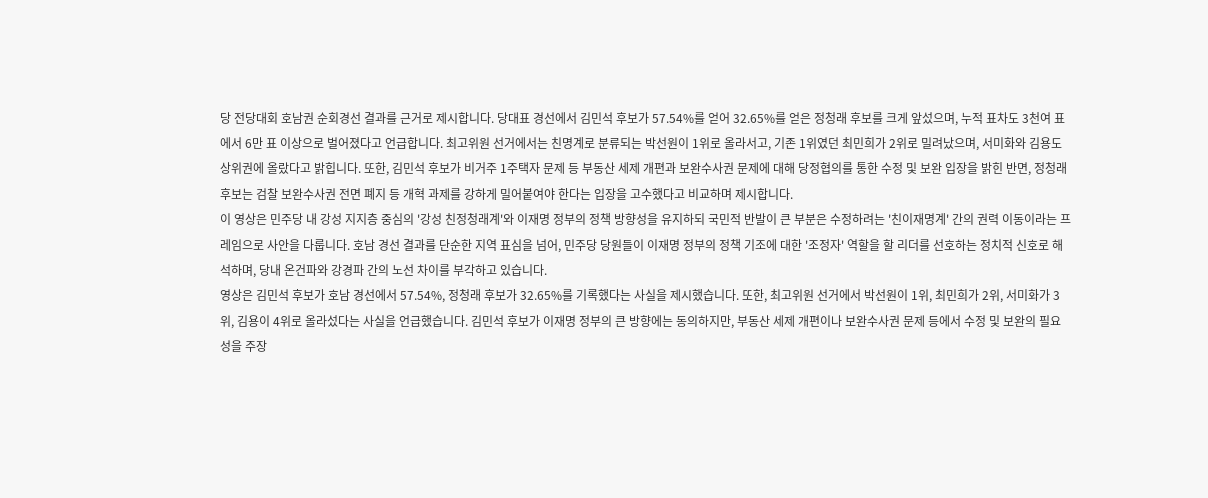당 전당대회 호남권 순회경선 결과를 근거로 제시합니다. 당대표 경선에서 김민석 후보가 57.54%를 얻어 32.65%를 얻은 정청래 후보를 크게 앞섰으며, 누적 표차도 3천여 표에서 6만 표 이상으로 벌어졌다고 언급합니다. 최고위원 선거에서는 친명계로 분류되는 박선원이 1위로 올라서고, 기존 1위였던 최민희가 2위로 밀려났으며, 서미화와 김용도 상위권에 올랐다고 밝힙니다. 또한, 김민석 후보가 비거주 1주택자 문제 등 부동산 세제 개편과 보완수사권 문제에 대해 당정협의를 통한 수정 및 보완 입장을 밝힌 반면, 정청래 후보는 검찰 보완수사권 전면 폐지 등 개혁 과제를 강하게 밀어붙여야 한다는 입장을 고수했다고 비교하며 제시합니다.
이 영상은 민주당 내 강성 지지층 중심의 '강성 친정청래계'와 이재명 정부의 정책 방향성을 유지하되 국민적 반발이 큰 부분은 수정하려는 '친이재명계' 간의 권력 이동이라는 프레임으로 사안을 다룹니다. 호남 경선 결과를 단순한 지역 표심을 넘어, 민주당 당원들이 이재명 정부의 정책 기조에 대한 '조정자' 역할을 할 리더를 선호하는 정치적 신호로 해석하며, 당내 온건파와 강경파 간의 노선 차이를 부각하고 있습니다.
영상은 김민석 후보가 호남 경선에서 57.54%, 정청래 후보가 32.65%를 기록했다는 사실을 제시했습니다. 또한, 최고위원 선거에서 박선원이 1위, 최민희가 2위, 서미화가 3위, 김용이 4위로 올라섰다는 사실을 언급했습니다. 김민석 후보가 이재명 정부의 큰 방향에는 동의하지만, 부동산 세제 개편이나 보완수사권 문제 등에서 수정 및 보완의 필요성을 주장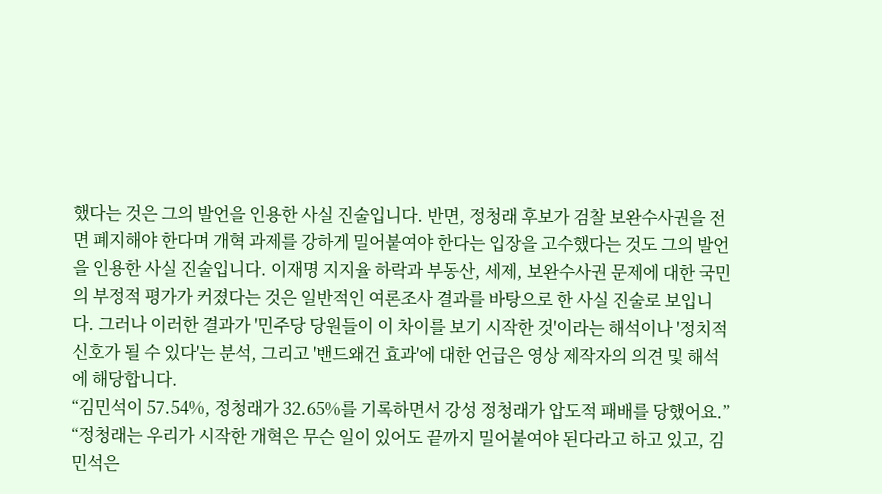했다는 것은 그의 발언을 인용한 사실 진술입니다. 반면, 정청래 후보가 검찰 보완수사권을 전면 폐지해야 한다며 개혁 과제를 강하게 밀어붙여야 한다는 입장을 고수했다는 것도 그의 발언을 인용한 사실 진술입니다. 이재명 지지율 하락과 부동산, 세제, 보완수사권 문제에 대한 국민의 부정적 평가가 커졌다는 것은 일반적인 여론조사 결과를 바탕으로 한 사실 진술로 보입니다. 그러나 이러한 결과가 '민주당 당원들이 이 차이를 보기 시작한 것'이라는 해석이나 '정치적 신호가 될 수 있다'는 분석, 그리고 '밴드왜건 효과'에 대한 언급은 영상 제작자의 의견 및 해석에 해당합니다.
“김민석이 57.54%, 정청래가 32.65%를 기록하면서 강성 정청래가 압도적 패배를 당했어요.”
“정청래는 우리가 시작한 개혁은 무슨 일이 있어도 끝까지 밀어붙여야 된다라고 하고 있고, 김민석은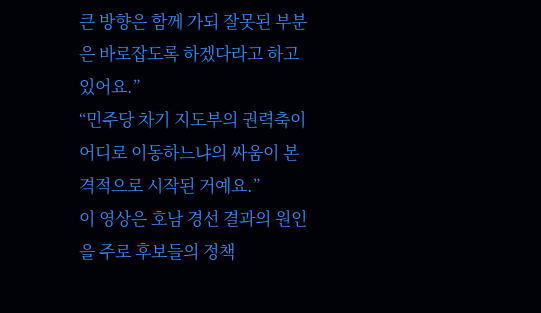큰 방향은 함께 가되 잘못된 부분은 바로잡도록 하겠다라고 하고 있어요.”
“민주당 차기 지도부의 권력축이 어디로 이동하느냐의 싸움이 본격적으로 시작된 거예요.”
이 영상은 호남 경선 결과의 원인을 주로 후보들의 정책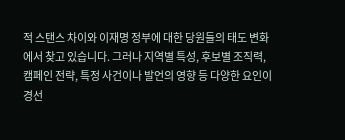적 스탠스 차이와 이재명 정부에 대한 당원들의 태도 변화에서 찾고 있습니다. 그러나 지역별 특성, 후보별 조직력, 캠페인 전략, 특정 사건이나 발언의 영향 등 다양한 요인이 경선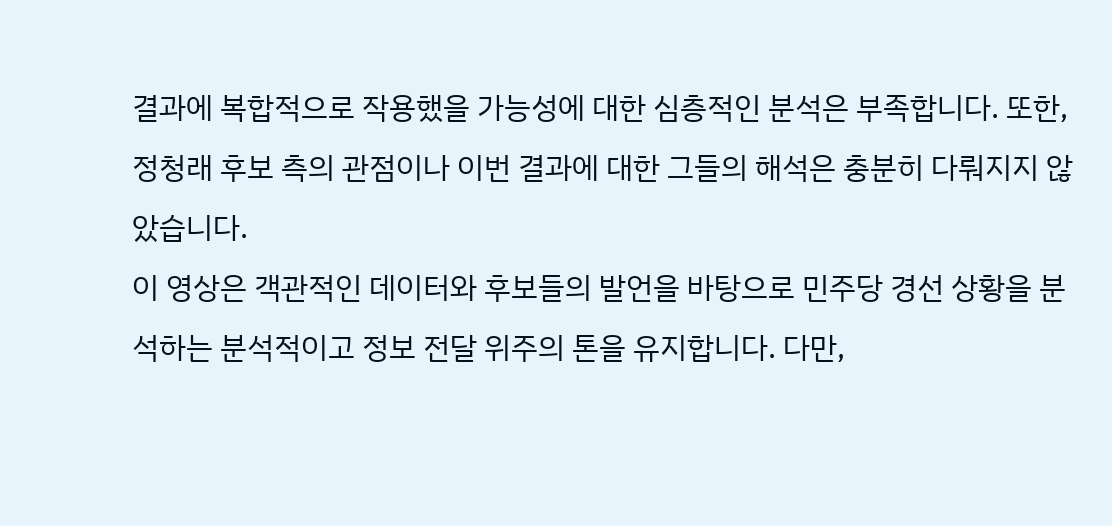결과에 복합적으로 작용했을 가능성에 대한 심층적인 분석은 부족합니다. 또한, 정청래 후보 측의 관점이나 이번 결과에 대한 그들의 해석은 충분히 다뤄지지 않았습니다.
이 영상은 객관적인 데이터와 후보들의 발언을 바탕으로 민주당 경선 상황을 분석하는 분석적이고 정보 전달 위주의 톤을 유지합니다. 다만,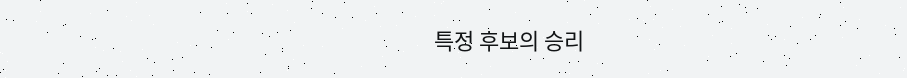특정 후보의 승리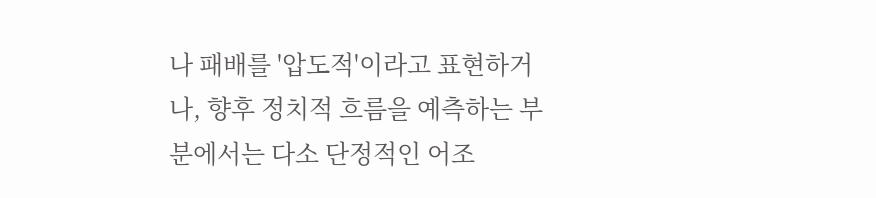나 패배를 '압도적'이라고 표현하거나, 향후 정치적 흐름을 예측하는 부분에서는 다소 단정적인 어조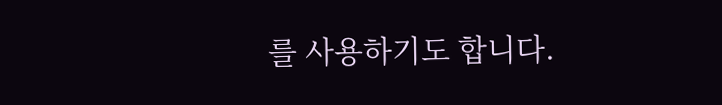를 사용하기도 합니다.